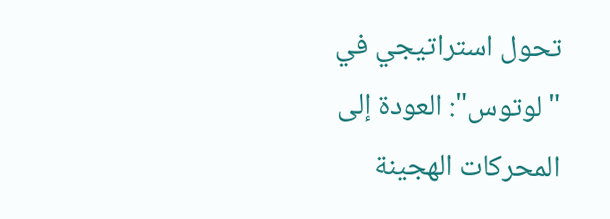تحول استراتيجي في "لوتوس": العودة إلى المحركات الهجينة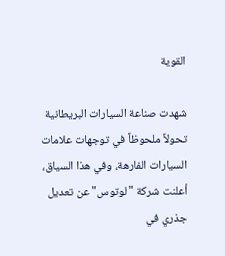القوية

شهدت صناعة السيارات البريطانية تحولاً ملحوظاً في توجهات علامات السيارات الفارهة، وفي هذا السياق، أعلنت شركة "لوتوس" عن تعديل جذري في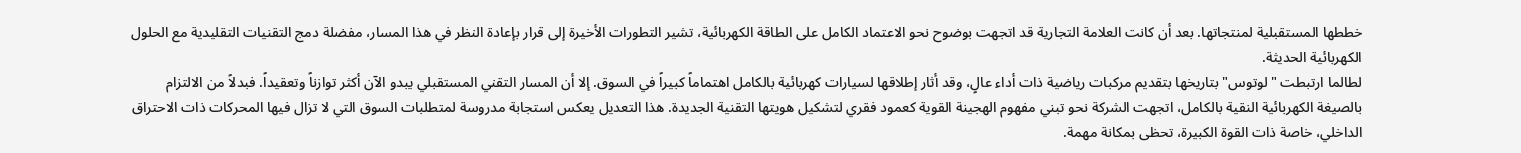خططها المستقبلية لمنتجاتها. بعد أن كانت العلامة التجارية قد اتجهت بوضوح نحو الاعتماد الكامل على الطاقة الكهربائية، تشير التطورات الأخيرة إلى قرار بإعادة النظر في هذا المسار، مفضلة دمج التقنيات التقليدية مع الحلول الكهربائية الحديثة.
لطالما ارتبطت "لوتوس" بتاريخها بتقديم مركبات رياضية ذات أداء عالٍ، وقد أثار إطلاقها لسيارات كهربائية بالكامل اهتماماً كبيراً في السوق. إلا أن المسار التقني المستقبلي يبدو الآن أكثر توازناً وتعقيداً. فبدلاً من الالتزام بالصيغة الكهربائية النقية بالكامل، اتجهت الشركة نحو تبني مفهوم الهجينة القوية كعمود فقري لتشكيل هويتها التقنية الجديدة. هذا التعديل يعكس استجابة مدروسة لمتطلبات السوق التي لا تزال فيها المحركات ذات الاحتراق الداخلي، خاصة ذات القوة الكبيرة، تحظى بمكانة مهمة.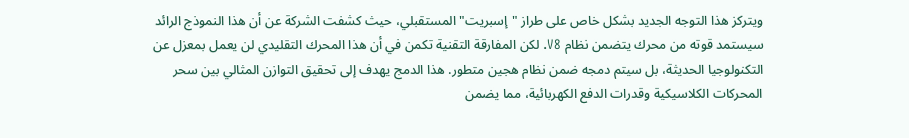ويتركز هذا التوجه الجديد بشكل خاص على طراز "إسبريت" المستقبلي، حيث كشفت الشركة عن أن هذا النموذج الرائد سيستمد قوته من محرك يتضمن نظام V8. لكن المفارقة التقنية تكمن في أن هذا المحرك التقليدي لن يعمل بمعزل عن التكنولوجيا الحديثة، بل سيتم دمجه ضمن نظام هجين متطور. هذا الدمج يهدف إلى تحقيق التوازن المثالي بين سحر المحركات الكلاسيكية وقدرات الدفع الكهربائية، مما يضمن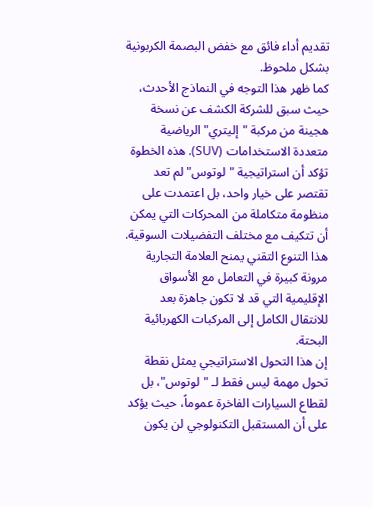تقديم أداء فائق مع خفض البصمة الكربونية بشكل ملحوظ.
كما ظهر هذا التوجه في النماذج الأحدث، حيث سبق للشركة الكشف عن نسخة هجينة من مركبة "إليتري" الرياضية متعددة الاستخدامات (SUV). هذه الخطوة تؤكد أن استراتيجية "لوتوس" لم تعد تقتصر على خيار واحد، بل اعتمدت على منظومة متكاملة من المحركات التي يمكن أن تتكيف مع مختلف التفضيلات السوقية. هذا التنوع التقني يمنح العلامة التجارية مرونة كبيرة في التعامل مع الأسواق الإقليمية التي قد لا تكون جاهزة بعد للانتقال الكامل إلى المركبات الكهربائية البحتة.
إن هذا التحول الاستراتيجي يمثل نقطة تحول مهمة ليس فقط لـ "لوتوس"، بل لقطاع السيارات الفاخرة عموماً، حيث يؤكد على أن المستقبل التكنولوجي لن يكون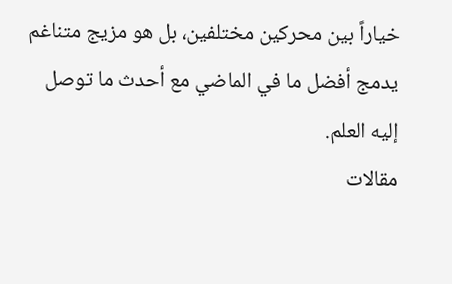خياراً بين محركين مختلفين، بل هو مزيج متناغم يدمج أفضل ما في الماضي مع أحدث ما توصل إليه العلم.
مقالات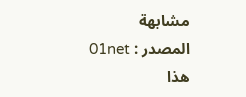مشابهة
المصدر : 01net
هذا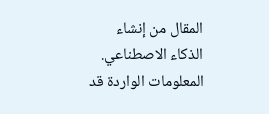المقال من إنشاء الذكاء الاصطناعي. المعلومات الواردة قد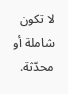لا تكون شاملة أو محدّثة.